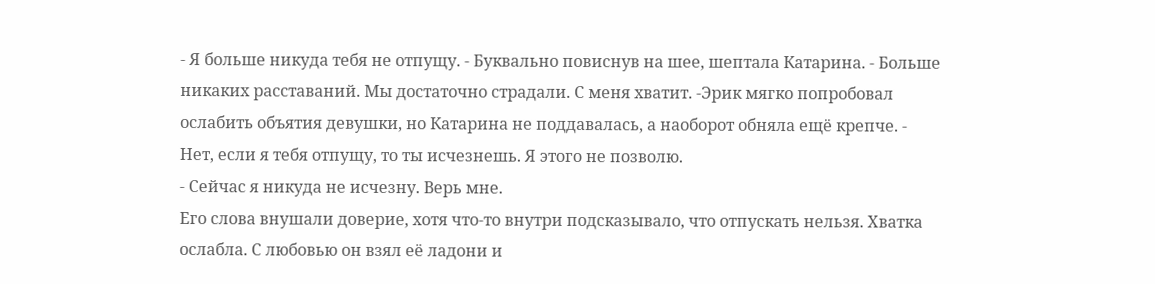- Я больше никуда тебя не отпущу. - Буквально повиснув на шее, шептала Катарина. - Больше никаких расставаний. Мы достаточно страдали. С меня хватит. -Эрик мягко попробовал ослабить объятия девушки, но Катарина не поддавалась, а наоборот обняла ещё крепче. - Нет, если я тебя отпущу, то ты исчезнешь. Я этого не позволю.
- Сейчас я никуда не исчезну. Верь мне.
Его слова внушали доверие, хотя что-то внутри подсказывало, что отпускать нельзя. Хватка ослабла. С любовью он взял её ладони и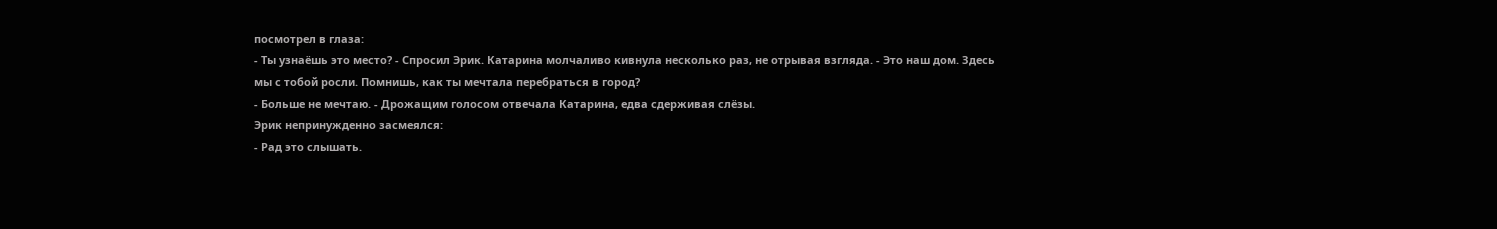посмотрел в глаза:
- Ты узнаёшь это место? - Спросил Эрик. Катарина молчаливо кивнула несколько раз, не отрывая взгляда. - Это наш дом. Здесь мы с тобой росли. Помнишь, как ты мечтала перебраться в город?
- Больше не мечтаю. - Дрожащим голосом отвечала Катарина, едва сдерживая слёзы.
Эрик непринужденно засмеялся:
- Рад это слышать.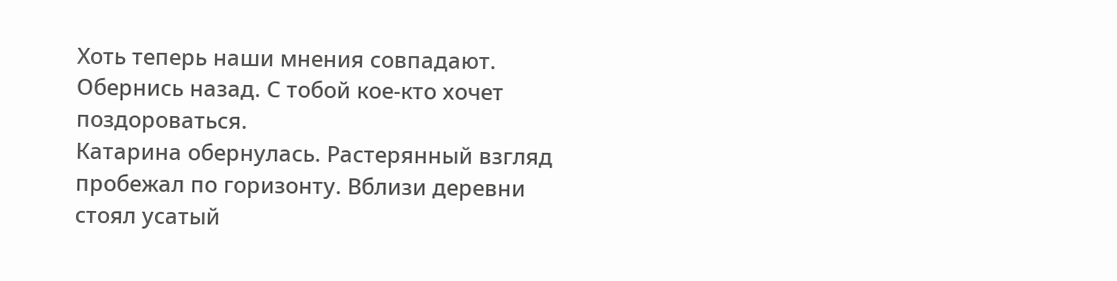Хоть теперь наши мнения совпадают. Обернись назад. С тобой кое-кто хочет поздороваться.
Катарина обернулась. Растерянный взгляд пробежал по горизонту. Вблизи деревни стоял усатый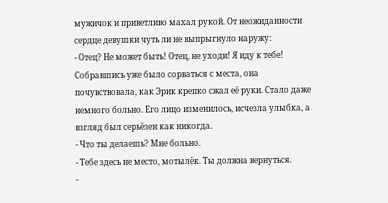мужичок и приветливо махал рукой. От неожиданности сердце девушки чуть ли не выпрыгнуло наружу:
- Отец? Не может быть! Отец, не уходи! Я иду к тебе!
Собравшись уже было сорваться с места, она почувствовала, как Эрик крепко сжал её руки. Стало даже немного больно. Его лицо изменилось, исчезла улыбка, а взгляд был серьёзен как никогда.
- Что ты делаешь? Мне больно.
- Тебе здесь не место, мотылёк. Ты должна вернуться.
-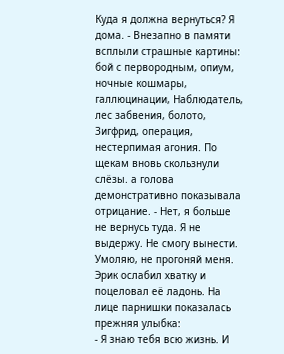Куда я должна вернуться? Я дома. - Внезапно в памяти всплыли страшные картины: бой с первородным, опиум, ночные кошмары, галлюцинации, Наблюдатель, лес забвения, болото, Зигфрид, операция, нестерпимая агония. По щекам вновь скользнули слёзы. а голова демонстративно показывала отрицание. - Нет, я больше не вернусь туда. Я не выдержу. Не смогу вынести. Умоляю, не прогоняй меня.
Эрик ослабил хватку и поцеловал её ладонь. На лице парнишки показалась прежняя улыбка:
- Я знаю тебя всю жизнь. И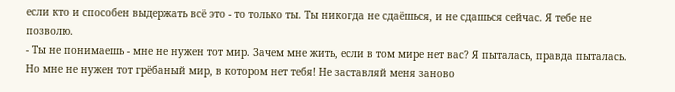если кто и способен выдержать всё это - то только ты. Ты никогда не сдаёшься, и не сдашься сейчас. Я тебе не позволю.
- Ты не понимаешь - мне не нужен тот мир. Зачем мне жить, если в том мире нет вас? Я пыталась, правда пыталась. Но мне не нужен тот грёбаный мир, в котором нет тебя! Не заставляй меня заново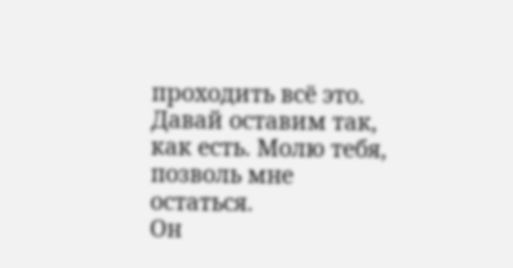проходить всё это. Давай оставим так, как есть. Молю тебя, позволь мне остаться.
Он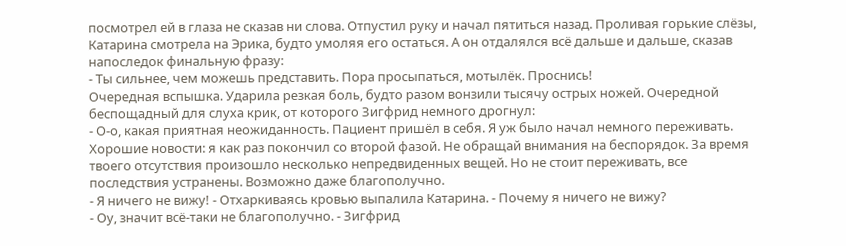посмотрел ей в глаза не сказав ни слова. Отпустил руку и начал пятиться назад. Проливая горькие слёзы, Катарина смотрела на Эрика, будто умоляя его остаться. А он отдалялся всё дальше и дальше, сказав напоследок финальную фразу:
- Ты сильнее, чем можешь представить. Пора просыпаться, мотылёк. Проснись!
Очередная вспышка. Ударила резкая боль, будто разом вонзили тысячу острых ножей. Очередной беспощадный для слуха крик, от которого Зигфрид немного дрогнул:
- О-о, какая приятная неожиданность. Пациент пришёл в себя. Я уж было начал немного переживать. Хорошие новости: я как раз покончил со второй фазой. Не обращай внимания на беспорядок. За время твоего отсутствия произошло несколько непредвиденных вещей. Но не стоит переживать, все последствия устранены. Возможно даже благополучно.
- Я ничего не вижу! - Отхаркиваясь кровью выпалила Катарина. - Почему я ничего не вижу?
- Оу, значит всё-таки не благополучно. - Зигфрид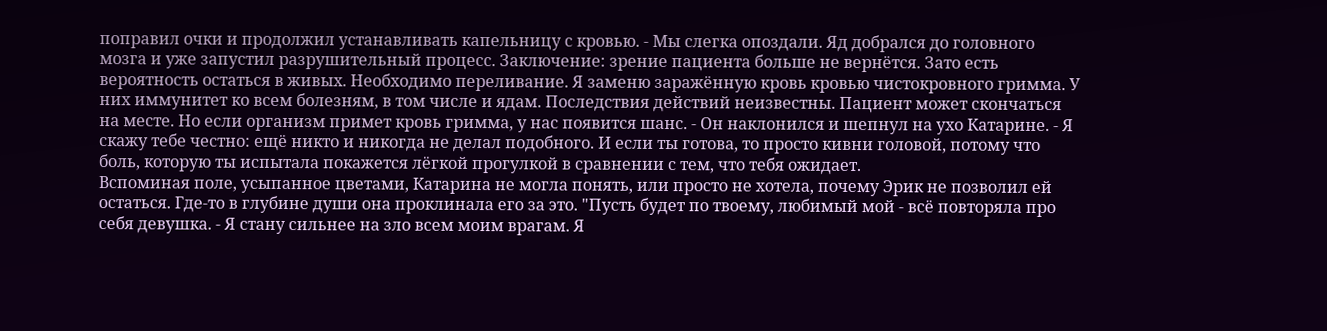поправил очки и продолжил устанавливать капельницу с кровью. - Мы слегка опоздали. Яд добрался до головного мозга и уже запустил разрушительный процесс. Заключение: зрение пациента больше не вернётся. Зато есть вероятность остаться в живых. Необходимо переливание. Я заменю заражённую кровь кровью чистокровного гримма. У них иммунитет ко всем болезням, в том числе и ядам. Последствия действий неизвестны. Пациент может скончаться на месте. Но если организм примет кровь гримма, у нас появится шанс. - Он наклонился и шепнул на ухо Катарине. - Я скажу тебе честно: ещё никто и никогда не делал подобного. И если ты готова, то просто кивни головой, потому что боль, которую ты испытала покажется лёгкой прогулкой в сравнении с тем, что тебя ожидает.
Вспоминая поле, усыпанное цветами, Катарина не могла понять, или просто не хотела, почему Эрик не позволил ей остаться. Где-то в глубине души она проклинала его за это. "Пусть будет по твоему, любимый мой - всё повторяла про себя девушка. - Я стану сильнее на зло всем моим врагам. Я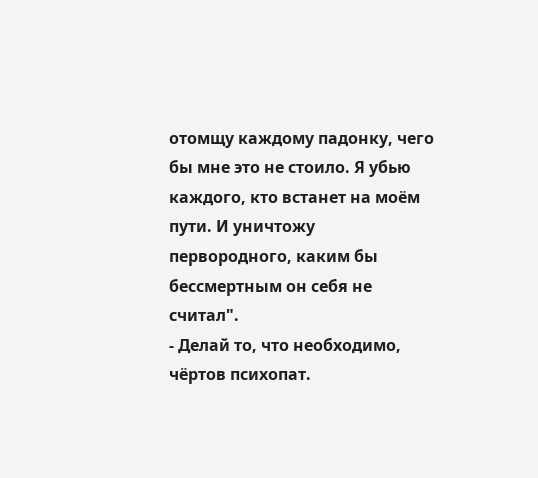отомщу каждому падонку, чего бы мне это не стоило. Я убью каждого, кто встанет на моём пути. И уничтожу первородного, каким бы бессмертным он себя не считал".
- Делай то, что необходимо, чёртов психопат.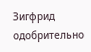Зигфрид одобрительно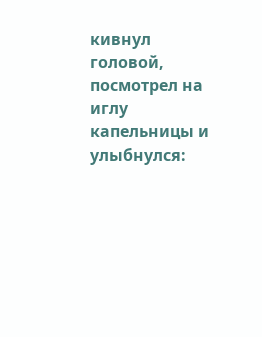кивнул головой, посмотрел на иглу капельницы и улыбнулся: